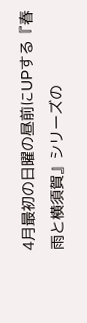4月最初の日曜の昼前にUPする『春雨と横須賀』シリーズの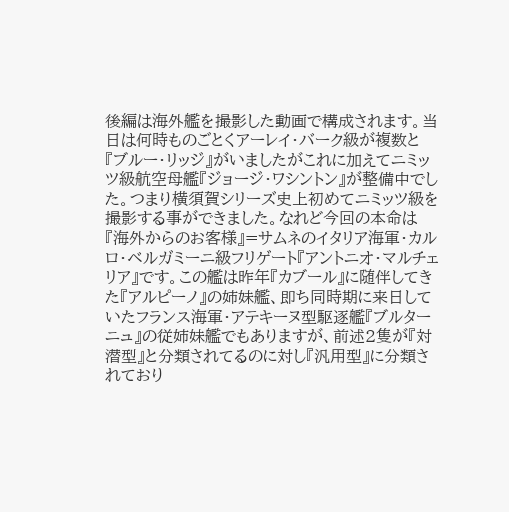後編は海外艦を撮影した動画で構成されます。当日は何時ものごとくアーレイ・バーク級が複数と『ブルー・リッジ』がいましたがこれに加えてニミッツ級航空母艦『ジョージ・ワシントン』が整備中でした。つまり横須賀シリーズ史上初めてニミッツ級を撮影する事ができました。なれど今回の本命は『海外からのお客様』=サムネのイタリア海軍・カルロ・ベルガミーニ級フリゲート『アントニオ・マルチェリア』です。この艦は昨年『カブール』に随伴してきた『アルピーノ』の姉妹艦、即ち同時期に来日していたフランス海軍・アテキーヌ型駆逐艦『ブルターニュ』の従姉妹艦でもありますが、前述2隻が『対潜型』と分類されてるのに対し『汎用型』に分類されており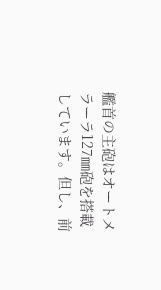艦首の主砲はオートメラーラ127㎜砲を搭載しています。但し、前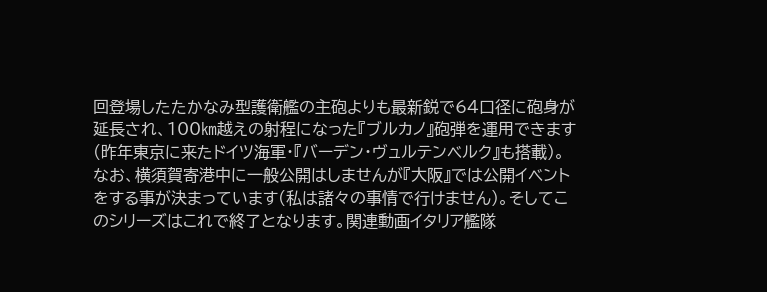回登場したたかなみ型護衛艦の主砲よりも最新鋭で64口径に砲身が延長され、100㎞越えの射程になった『ブルカノ』砲弾を運用できます(昨年東京に来たドイツ海軍・『バーデン・ヴュルテンベルク』も搭載)。なお、横須賀寄港中に一般公開はしませんが『大阪』では公開イベントをする事が決まっています(私は諸々の事情で行けません)。そしてこのシリーズはこれで終了となります。関連動画イタリア艦隊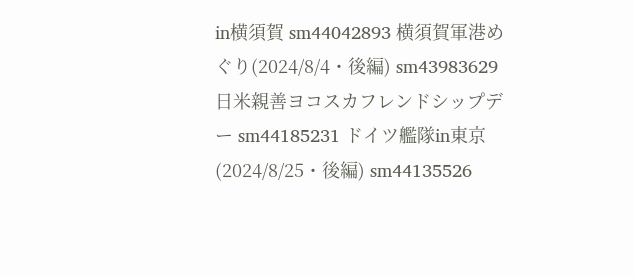in横須賀 sm44042893 横須賀軍港めぐり(2024/8/4・後編) sm43983629 日米親善ヨコスカフレンドシップデー sm44185231 ドイツ艦隊in東京(2024/8/25・後編) sm44135526